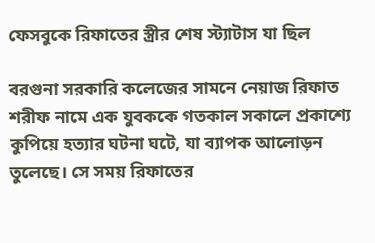ফেসবুকে রিফাতের স্ত্রীর শেষ স্ট্যাটাস যা ছিল

বরগুনা সরকারি কলেজের সামনে নেয়াজ রিফাত শরীফ নামে এক যুবককে গতকাল সকালে প্রকাশ্যে কুপিয়ে হত্যার ঘটনা ঘটে, যা ব্যাপক আলোড়ন তুলেছে। সে সময় রিফাতের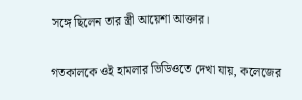সঙ্গে ছিলেন তার স্ত্রী আয়েশা আক্তার।

গতকালকে ওই হামলার ভিডিওতে দেখা যায়, কলেজের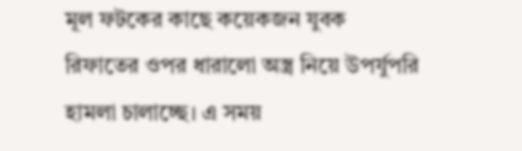মূল ফটকের কাছে কয়েকজন যুবক রিফাতের ওপর ধারালো অস্ত্র নিয়ে উপর্যুপরি হামলা চালাচ্ছে। এ সময়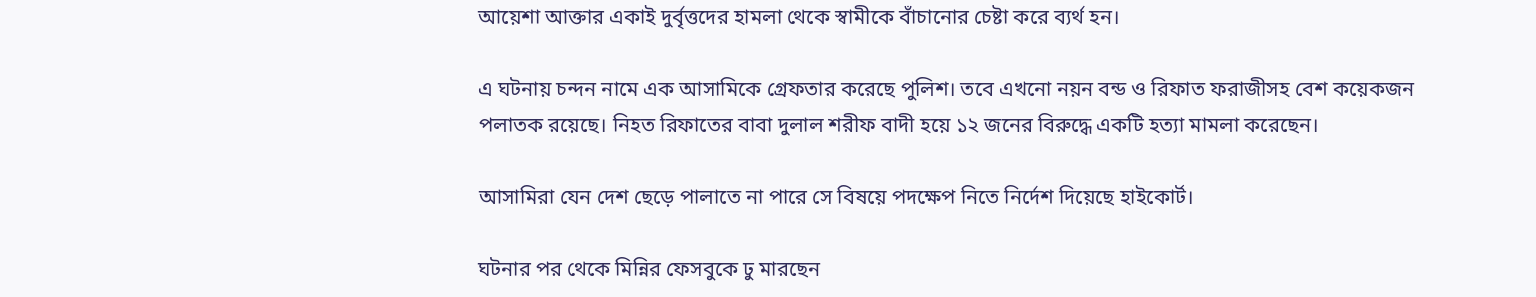আয়েশা আক্তার একাই দুর্বৃত্তদের হামলা থেকে স্বামীকে বাঁচানোর চেষ্টা করে ব্যর্থ হন।

এ ঘটনায় চন্দন নামে এক আসামিকে গ্রেফতার করেছে পুলিশ। তবে এখনো নয়ন বন্ড ও রিফাত ফরাজীসহ বেশ কয়েকজন পলাতক রয়েছে। নিহত রিফাতের বাবা দুলাল শরীফ বাদী হয়ে ১২ জনের বিরুদ্ধে একটি হত্যা মামলা করেছেন।

আসামিরা যেন দেশ ছেড়ে পালাতে না পারে সে বিষয়ে পদক্ষেপ নিতে নির্দেশ দিয়েছে হাইকোর্ট।

ঘটনার পর থেকে মিন্নির ফেসবুকে ঢু মারছেন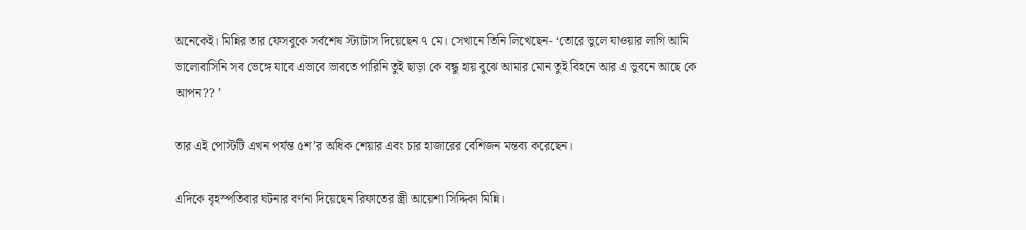অনেকেই। মিন্নির তার ফেসবুকে সর্বশেষ স্ট্যাটাস দিয়েছেন ৭ মে। সেখানে তিনি লিখেছেন- ‘তোরে ভুলে যাওয়ার লাগি আমি ভালোবাসিনি সব ভেঙ্গে যাবে এভাবে ভাবতে পারিনি তুই ছাড়া কে বন্ধু হায় বুঝে আমার মোন তুই বিহনে আর এ ভুবনে আছে কে আপন?? ’

তার এই পোস্টটি এখন পর্যন্ত ৫শ’র অধিক শেয়ার এবং চার হাজারের বেশিজন মন্তব্য করেছেন।

এদিকে বৃহস্পতিবার ঘটনার বর্ণনা দিয়েছেন রিফাতের স্ত্রী আয়েশা সিদ্দিকা মিন্নি।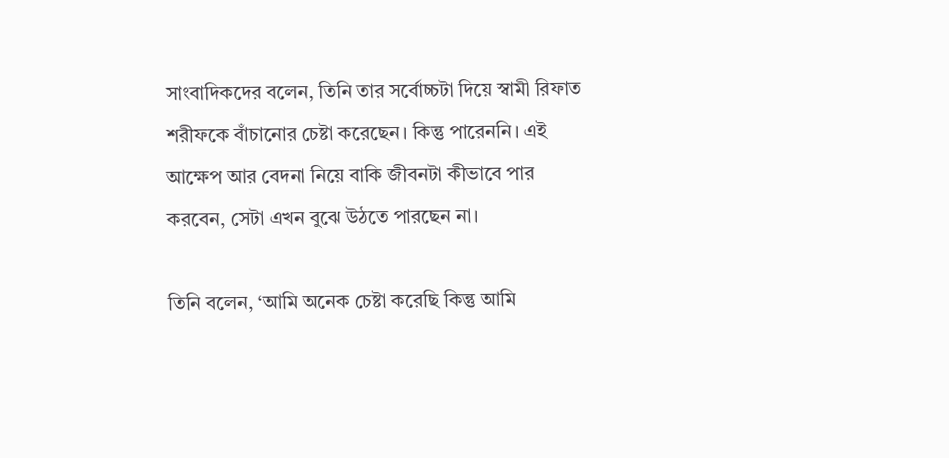সাংবাদিকদের বলেন, তিনি তার সর্বোচ্চটা দিয়ে স্বামী রিফাত শরীফকে বাঁচানোর চেষ্টা করেছেন। কিন্তু পারেননি। এই আক্ষেপ আর বেদনা নিয়ে বাকি জীবনটা কীভাবে পার করবেন, সেটা এখন বুঝে উঠতে পারছেন না।

তিনি বলেন, ‘আমি অনেক চেষ্টা করেছি কিন্তু আমি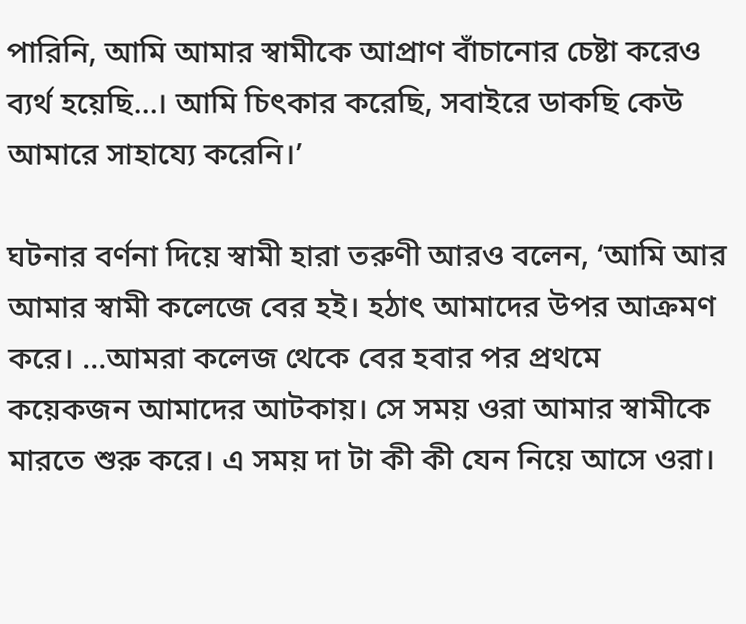পারিনি, আমি আমার স্বামীকে আপ্রাণ বাঁচানোর চেষ্টা করেও ব্যর্থ হয়েছি…। আমি চিৎকার করেছি, সবাইরে ডাকছি কেউ আমারে সাহায্যে করেনি।’

ঘটনার বর্ণনা দিয়ে স্বামী হারা তরুণী আরও বলেন, ‘আমি আর আমার স্বামী কলেজে বের হই। হঠাৎ আমাদের উপর আক্রমণ করে। …আমরা কলেজ থেকে বের হবার পর প্রথমে কয়েকজন আমাদের আটকায়। সে সময় ওরা আমার স্বামীকে মারতে শুরু করে। এ সময় দা টা কী কী যেন নিয়ে আসে ওরা।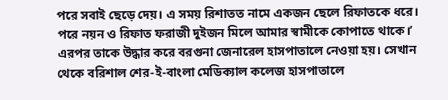পরে সবাই ছেড়ে দেয়। এ সময় রিশাতত নামে একজন ছেলে রিফাতকে ধরে। পরে নয়ন ও রিফাত ফরাজী দুইজন মিলে আমার স্বামীকে কোপাতে থাকে।’ এরপর তাকে উদ্ধার করে বরগুনা জেনারেল হাসপাতালে নেওয়া হয়। সেখান থেকে বরিশাল শের-ই-বাংলা মেডিক্যাল কলেজ হাসপাতালে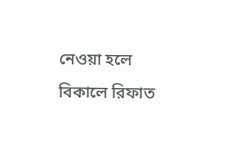নেওয়া হলে বিকালে রিফাত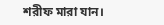শরীফ মারা যান।